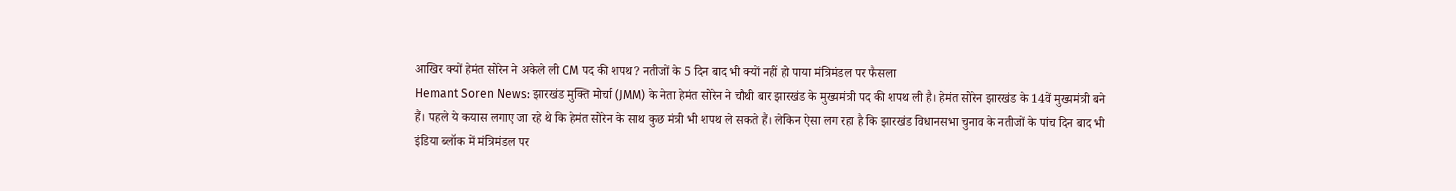आखिर क्यों हेमंत सोरेन ने अकेले ली CM पद की शपथ? नतीजों के 5 दिन बाद भी क्यों नहीं हो पाया मंत्रिमंडल पर फैसला
Hemant Soren News: झारखंड मुक्ति मोर्चा (JMM) के नेता हेमंत सोरेन ने चौथी बार झारखंड के मुख्यमंत्री पद की शपथ ली है। हेमंत सोरेन झारखंड के 14वें मुख्यमंत्री बने हैं। पहले ये कयास लगाए जा रहे थे कि हेमंत सोरेन के साथ कुछ मंत्री भी शपथ ले सकते हैं। लेकिन ऐसा लग रहा है कि झारखंड विधानसभा चुनाव के नतीजों के पांच दिन बाद भी इंडिया ब्लॉक में मंत्रिमंडल पर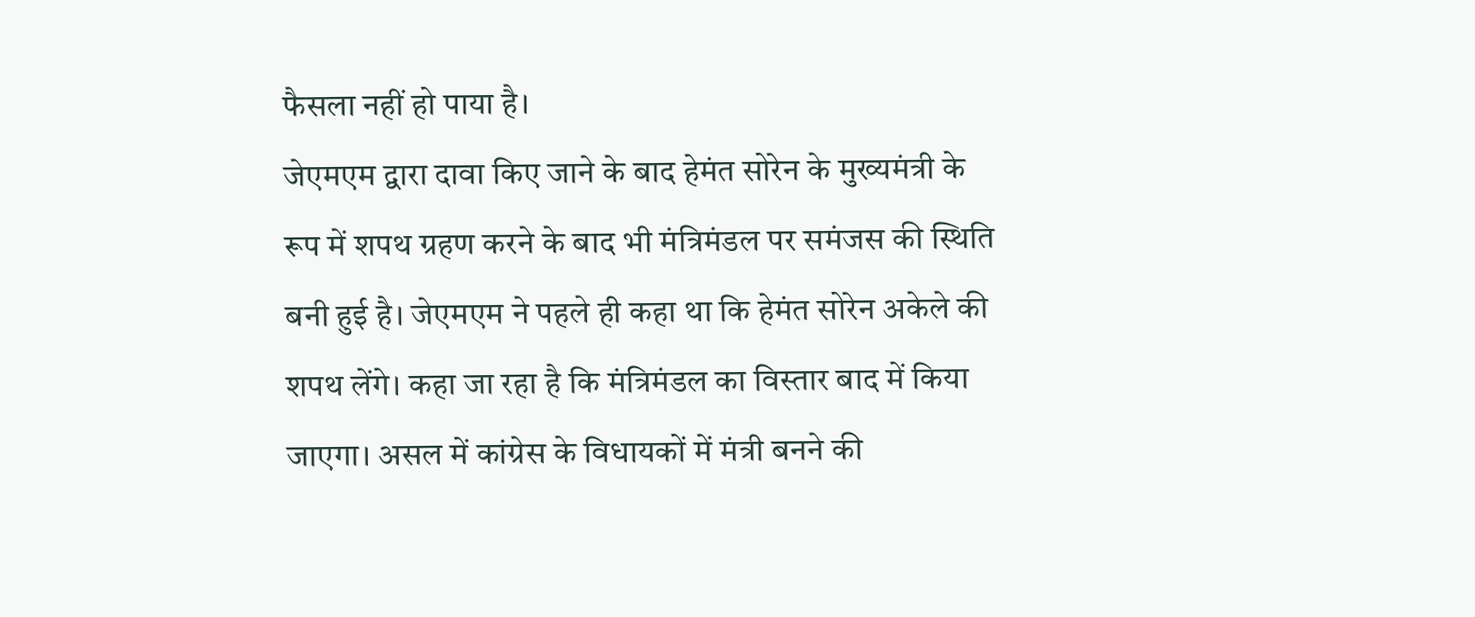फैसला नहीं हो पाया है।
जेएमएम द्वारा दावा किए जाने के बाद हेमंत सोरेन के मुख्यमंत्री के रूप में शपथ ग्रहण करने के बाद भी मंत्रिमंडल पर समंजस की स्थिति बनी हुई है। जेएमएम ने पहले ही कहा था कि हेमंत सोरेन अकेले की शपथ लेंगे। कहा जा रहा है कि मंत्रिमंडल का विस्तार बाद में किया जाएगा। असल में कांग्रेस के विधायकों में मंत्री बनने की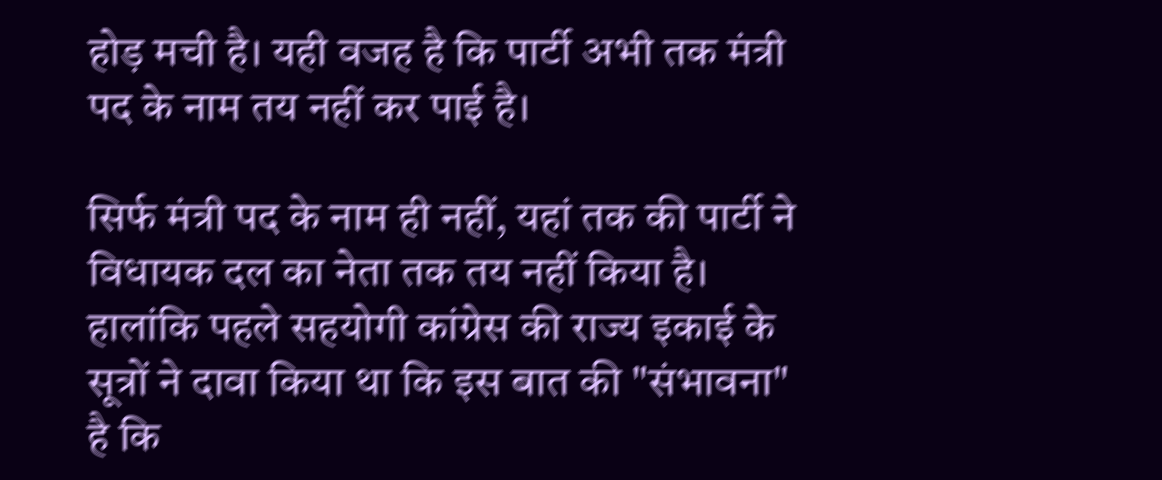होड़ मची है। यही वजह है कि पार्टी अभी तक मंत्री पद के नाम तय नहीं कर पाई है।

सिर्फ मंत्री पद के नाम ही नहीं, यहां तक की पार्टी ने विधायक दल का नेता तक तय नहीं किया है। हालांकि पहले सहयोगी कांग्रेस की राज्य इकाई के सूत्रों ने दावा किया था कि इस बात की "संभावना" है कि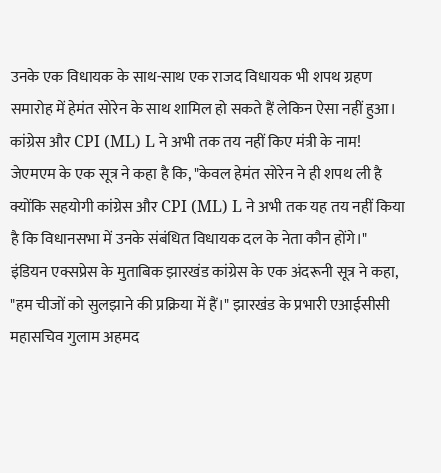उनके एक विधायक के साथ-साथ एक राजद विधायक भी शपथ ग्रहण समारोह में हेमंत सोरेन के साथ शामिल हो सकते हैं लेकिन ऐसा नहीं हुआ।
कांग्रेस और CPI (ML) L ने अभी तक तय नहीं किए मंत्री के नाम!
जेएमएम के एक सूत्र ने कहा है कि, "केवल हेमंत सोरेन ने ही शपथ ली है क्योंकि सहयोगी कांग्रेस और CPI (ML) L ने अभी तक यह तय नहीं किया है कि विधानसभा में उनके संबंधित विधायक दल के नेता कौन होंगे।"
इंडियन एक्सप्रेस के मुताबिक झारखंड कांग्रेस के एक अंदरूनी सूत्र ने कहा, "हम चीजों को सुलझाने की प्रक्रिया में हैं।" झारखंड के प्रभारी एआईसीसी महासचिव गुलाम अहमद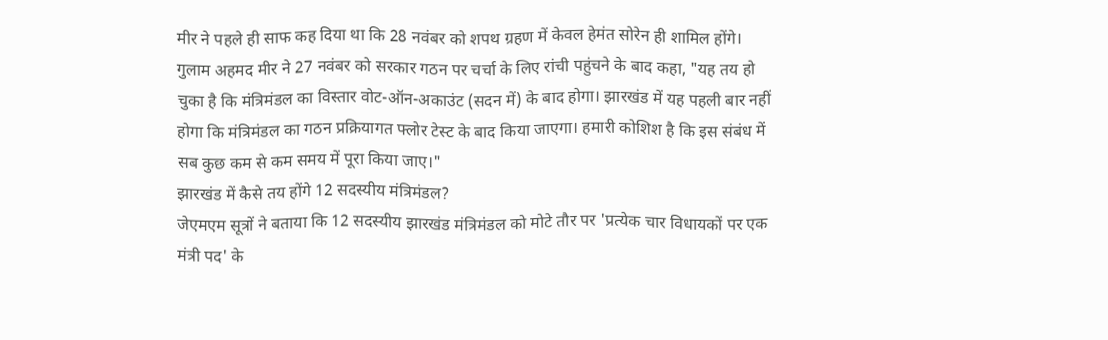मीर ने पहले ही साफ कह दिया था कि 28 नवंबर को शपथ ग्रहण में केवल हेमंत सोरेन ही शामिल होंगे।
गुलाम अहमद मीर ने 27 नवंबर को सरकार गठन पर चर्चा के लिए रांची पहुंचने के बाद कहा, "यह तय हो चुका है कि मंत्रिमंडल का विस्तार वोट-ऑन-अकाउंट (सदन में) के बाद होगा। झारखंड में यह पहली बार नहीं होगा कि मंत्रिमंडल का गठन प्रक्रियागत फ्लोर टेस्ट के बाद किया जाएगा। हमारी कोशिश है कि इस संबंध में सब कुछ कम से कम समय में पूरा किया जाए।"
झारखंड में कैसे तय होंगे 12 सदस्यीय मंत्रिमंडल?
जेएमएम सूत्रों ने बताया कि 12 सदस्यीय झारखंड मंत्रिमंडल को मोटे तौर पर 'प्रत्येक चार विधायकों पर एक मंत्री पद' के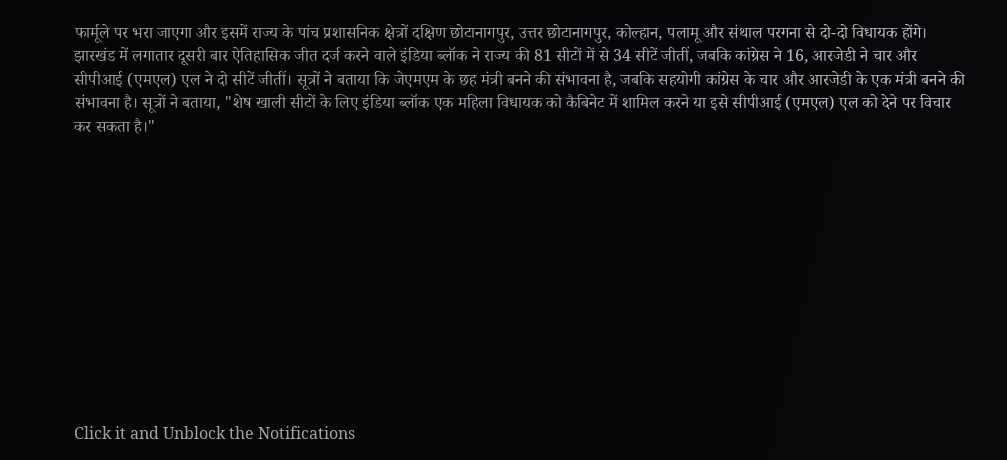फार्मूले पर भरा जाएगा और इसमें राज्य के पांच प्रशासनिक क्षेत्रों दक्षिण छोटानागपुर, उत्तर छोटानागपुर, कोल्हान, पलामू और संथाल परगना से दो-दो विधायक होंगे।
झारखंड में लगातार दूसरी बार ऐतिहासिक जीत दर्ज करने वाले इंडिया ब्लॉक ने राज्य की 81 सीटों में से 34 सीटें जीतीं, जबकि कांग्रेस ने 16, आरजेडी ने चार और सीपीआई (एमएल) एल ने दो सीटें जीतीं। सूत्रों ने बताया कि जेएमएम के छह मंत्री बनने की संभावना है, जबकि सहयोगी कांग्रेस के चार और आरजेडी के एक मंत्री बनने की संभावना है। सूत्रों ने बताया, "शेष खाली सीटों के लिए इंडिया ब्लॉक एक महिला विधायक को कैबिनेट में शामिल करने या इसे सीपीआई (एमएल) एल को देने पर विचार कर सकता है।"












Click it and Unblock the Notifications